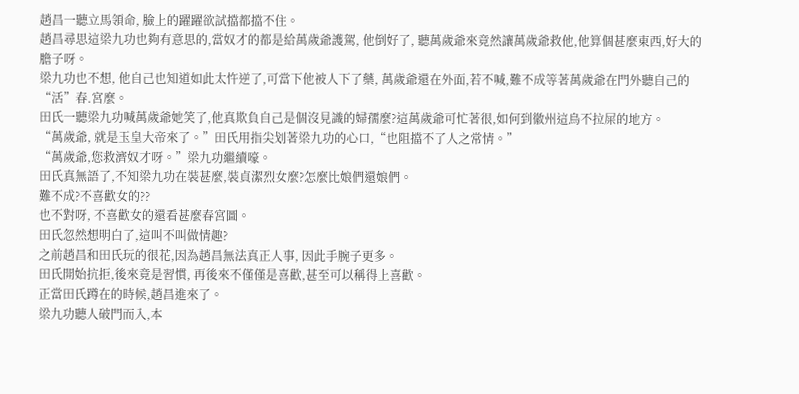趙昌一聽立馬領命, 臉上的躍躍欲試擋都擋不住。
趙昌尋思這梁九功也夠有意思的,當奴才的都是給萬歲爺護駕, 他倒好了, 聽萬歲爺來竟然讓萬歲爺救他,他算個甚麼東西,好大的膽子呀。
梁九功也不想, 他自己也知道如此太忤逆了,可當下他被人下了藥, 萬歲爺還在外面,若不喊,難不成等著萬歲爺在門外聽自己的“活”春.宮麼。
田氏一聽梁九功喊萬歲爺她笑了,他真欺負自己是個沒見識的婦孺麼?這萬歲爺可忙著很,如何到徽州這鳥不拉屎的地方。
“萬歲爺, 就是玉皇大帝來了。”田氏用指尖划著梁九功的心口,“也阻擋不了人之常情。”
“萬歲爺,您救濟奴才呀。”梁九功繼續嚎。
田氏真無語了,不知梁九功在裝甚麼,裝貞潔烈女麼?怎麼比娘們還娘們。
難不成?不喜歡女的??
也不對呀, 不喜歡女的還看甚麼春宮圖。
田氏忽然想明白了,這叫不叫做情趣?
之前趙昌和田氏玩的很花,因為趙昌無法真正人事, 因此手腕子更多。
田氏開始抗拒,後來竟是習慣, 再後來不僅僅是喜歡,甚至可以稱得上喜歡。
正當田氏蹲在的時候,趙昌進來了。
梁九功聽人破門而入,本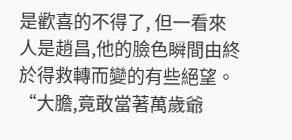是歡喜的不得了, 但一看來人是趙昌,他的臉色瞬間由終於得救轉而變的有些絕望。
“大膽,竟敢當著萬歲爺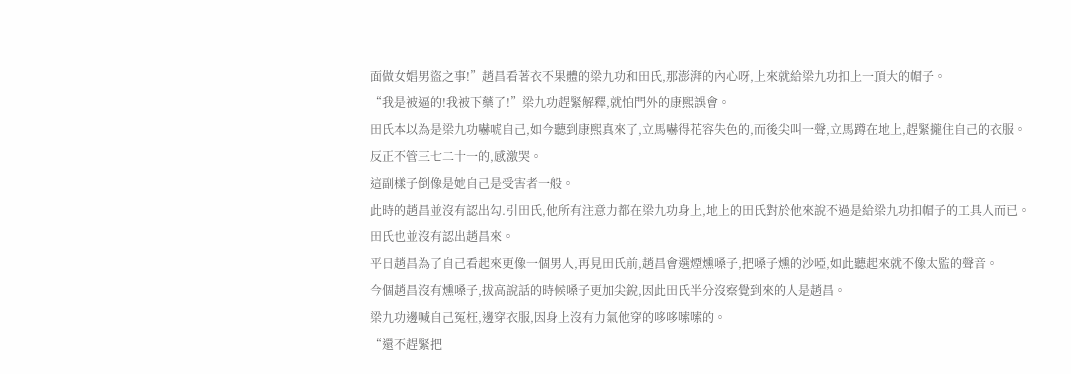面做女娼男盜之事!”趙昌看著衣不果體的梁九功和田氏,那澎湃的內心呀,上來就給梁九功扣上一頂大的帽子。
“我是被逼的!我被下藥了!”梁九功趕緊解釋,就怕門外的康熙誤會。
田氏本以為是梁九功嚇唬自己,如今聽到康熙真來了,立馬嚇得花容失色的,而後尖叫一聲,立馬蹲在地上,趕緊攏住自己的衣服。
反正不管三七二十一的,感激哭。
這副樣子倒像是她自己是受害者一般。
此時的趙昌並沒有認出勾.引田氏,他所有注意力都在梁九功身上,地上的田氏對於他來說不過是給梁九功扣帽子的工具人而已。
田氏也並沒有認出趙昌來。
平日趙昌為了自己看起來更像一個男人,再見田氏前,趙昌會選煙燻嗓子,把嗓子燻的沙啞,如此聽起來就不像太監的聲音。
今個趙昌沒有燻嗓子,拔高說話的時候嗓子更加尖銳,因此田氏半分沒察覺到來的人是趙昌。
梁九功邊喊自己冤枉,邊穿衣服,因身上沒有力氣他穿的哆哆嗦嗦的。
“還不趕緊把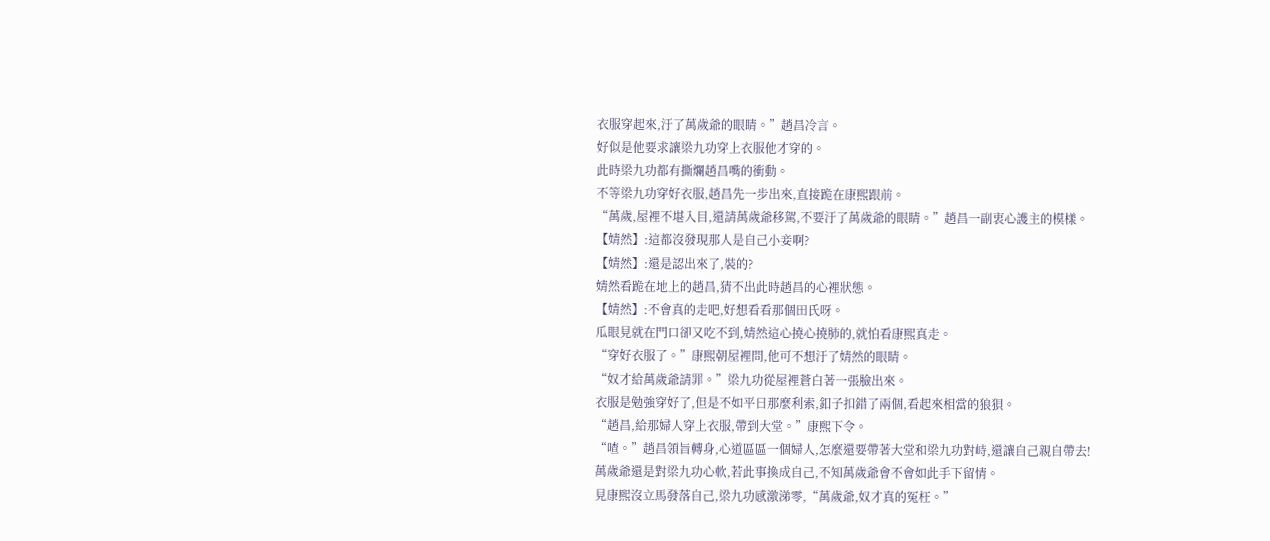衣服穿起來,汙了萬歲爺的眼睛。”趙昌冷言。
好似是他要求讓梁九功穿上衣服他才穿的。
此時梁九功都有撕爛趙昌嘴的衝動。
不等梁九功穿好衣服,趙昌先一步出來,直接跪在康熙跟前。
“萬歲,屋裡不堪入目,還請萬歲爺移駕,不要汙了萬歲爺的眼睛。”趙昌一副衷心護主的模樣。
【婧然】:這都沒發現那人是自己小妾啊?
【婧然】:還是認出來了,裝的?
婧然看跪在地上的趙昌,猜不出此時趙昌的心裡狀態。
【婧然】:不會真的走吧,好想看看那個田氏呀。
瓜眼見就在門口卻又吃不到,婧然這心撓心撓肺的,就怕看康熙真走。
“穿好衣服了。”康熙朝屋裡問,他可不想汙了婧然的眼睛。
“奴才給萬歲爺請罪。”梁九功從屋裡蒼白著一張臉出來。
衣服是勉強穿好了,但是不如平日那麼利索,釦子扣錯了兩個,看起來相當的狼狽。
“趙昌,給那婦人穿上衣服,帶到大堂。”康熙下令。
“喳。”趙昌領旨轉身,心道區區一個婦人,怎麼還要帶著大堂和梁九功對峙,還讓自己親自帶去!
萬歲爺還是對梁九功心軟,若此事換成自己,不知萬歲爺會不會如此手下留情。
見康熙沒立馬發落自己,梁九功感激涕零,“萬歲爺,奴才真的冤枉。”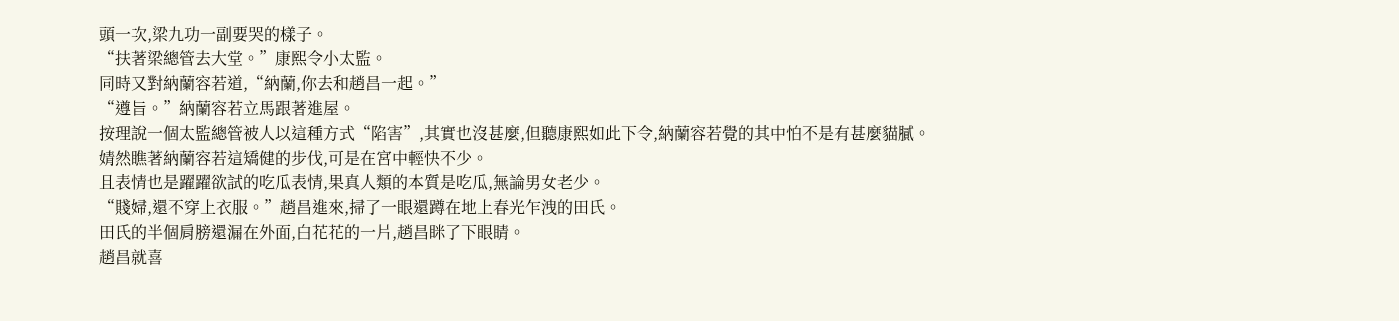頭一次,梁九功一副要哭的樣子。
“扶著梁總管去大堂。”康熙令小太監。
同時又對納蘭容若道,“納蘭,你去和趙昌一起。”
“遵旨。”納蘭容若立馬跟著進屋。
按理說一個太監總管被人以這種方式“陷害”,其實也沒甚麼,但聽康熙如此下令,納蘭容若覺的其中怕不是有甚麼貓膩。
婧然瞧著納蘭容若這矯健的步伐,可是在宮中輕快不少。
且表情也是躍躍欲試的吃瓜表情,果真人類的本質是吃瓜,無論男女老少。
“賤婦,還不穿上衣服。”趙昌進來,掃了一眼還蹲在地上春光乍洩的田氏。
田氏的半個肩膀還漏在外面,白花花的一片,趙昌眯了下眼睛。
趙昌就喜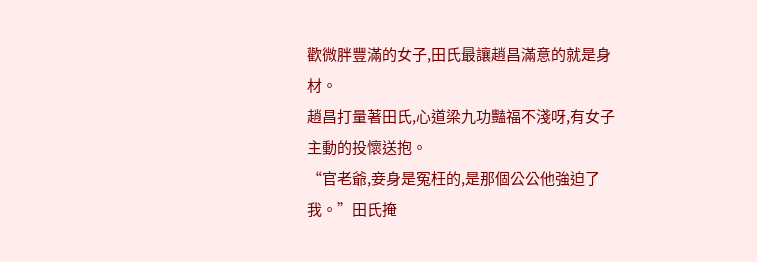歡微胖豐滿的女子,田氏最讓趙昌滿意的就是身材。
趙昌打量著田氏,心道梁九功豔福不淺呀,有女子主動的投懷送抱。
“官老爺,妾身是冤枉的,是那個公公他強迫了我。”田氏掩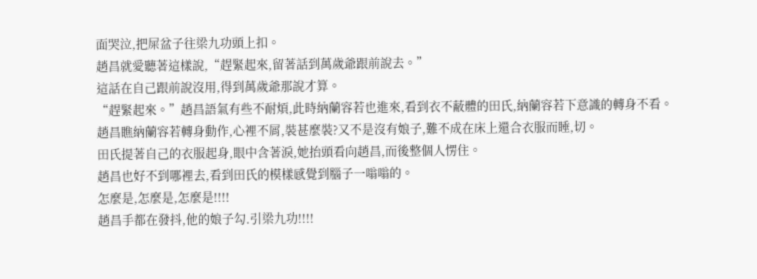面哭泣,把屎盆子往梁九功頭上扣。
趙昌就愛聽著這樣說,“趕緊起來,留著話到萬歲爺跟前說去。”
這話在自己跟前說沒用,得到萬歲爺那說才算。
“趕緊起來。”趙昌語氣有些不耐煩,此時納蘭容若也進來,看到衣不蔽體的田氏,納蘭容若下意識的轉身不看。
趙昌瞧納蘭容若轉身動作,心裡不屑,裝甚麼裝?又不是沒有娘子,難不成在床上還合衣服而睡,切。
田氏提著自己的衣服起身,眼中含著淚,她抬頭看向趙昌,而後整個人愣住。
趙昌也好不到哪裡去,看到田氏的模樣感覺到腦子一嗡嗡的。
怎麼是,怎麼是,怎麼是!!!!
趙昌手都在發抖,他的娘子勾.引梁九功!!!!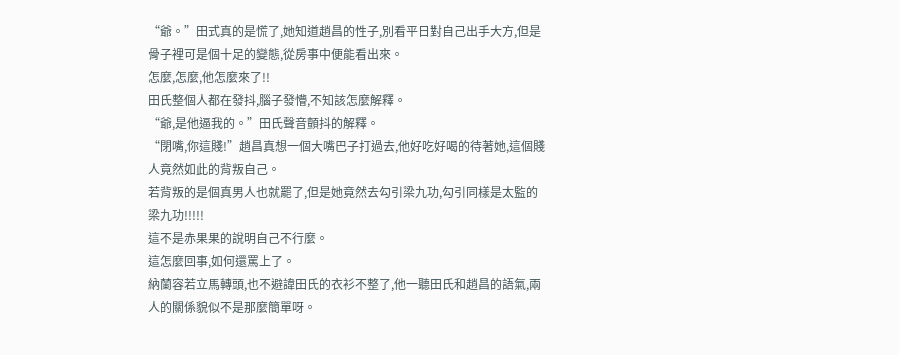“爺。”田式真的是慌了,她知道趙昌的性子,別看平日對自己出手大方,但是骨子裡可是個十足的變態,從房事中便能看出來。
怎麼,怎麼,他怎麼來了!!
田氏整個人都在發抖,腦子發懵,不知該怎麼解釋。
“爺,是他逼我的。”田氏聲音顫抖的解釋。
“閉嘴,你這賤!”趙昌真想一個大嘴巴子打過去,他好吃好喝的待著她,這個賤人竟然如此的背叛自己。
若背叛的是個真男人也就罷了,但是她竟然去勾引梁九功,勾引同樣是太監的梁九功!!!!!
這不是赤果果的說明自己不行麼。
這怎麼回事,如何還罵上了。
納蘭容若立馬轉頭,也不避諱田氏的衣衫不整了,他一聽田氏和趙昌的語氣,兩人的關係貌似不是那麼簡單呀。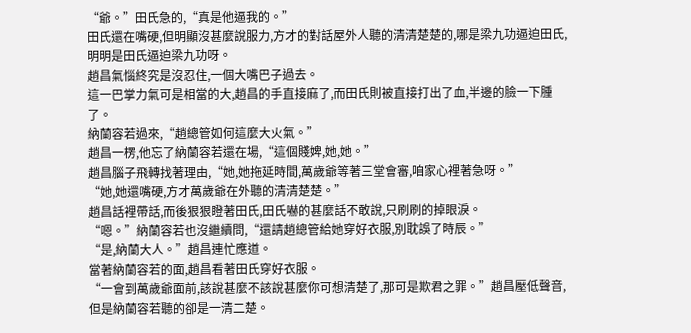“爺。”田氏急的,“真是他逼我的。”
田氏還在嘴硬,但明顯沒甚麼說服力,方才的對話屋外人聽的清清楚楚的,哪是梁九功逼迫田氏,明明是田氏逼迫梁九功呀。
趙昌氣惱終究是沒忍住,一個大嘴巴子過去。
這一巴掌力氣可是相當的大,趙昌的手直接麻了,而田氏則被直接打出了血,半邊的臉一下腫了。
納蘭容若過來,“趙總管如何這麼大火氣。”
趙昌一楞,他忘了納蘭容若還在場,“這個賤婢,她,她。”
趙昌腦子飛轉找著理由,“她,她拖延時間,萬歲爺等著三堂會審,咱家心裡著急呀。”
“她,她還嘴硬,方才萬歲爺在外聽的清清楚楚。”
趙昌話裡帶話,而後狠狠瞪著田氏,田氏嚇的甚麼話不敢說,只刷刷的掉眼淚。
“嗯。”納蘭容若也沒繼續問,“還請趙總管給她穿好衣服,別耽誤了時辰。”
“是,納蘭大人。”趙昌連忙應道。
當著納蘭容若的面,趙昌看著田氏穿好衣服。
“一會到萬歲爺面前,該說甚麼不該說甚麼你可想清楚了,那可是欺君之罪。”趙昌壓低聲音,但是納蘭容若聽的卻是一清二楚。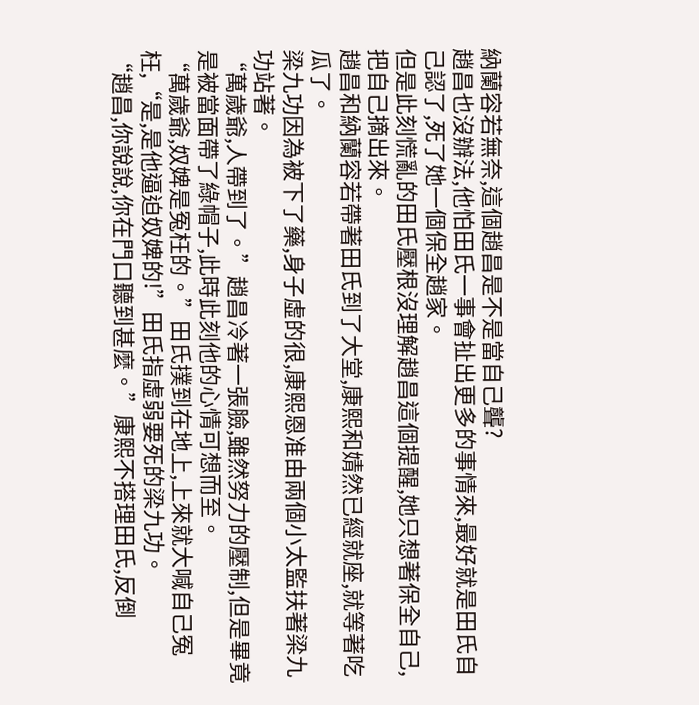納蘭容若無奈,這個趙昌是不是當自己聾?
趙昌也沒辦法,他怕田氏一事會扯出更多的事情來,最好就是田氏自己認了,死了她一個保全趙家。
但是此刻慌亂的田氏壓根沒理解趙昌這個提醒,她只想著保全自己,把自己摘出來。
趙昌和納蘭容若帶著田氏到了大堂,康熙和婧然已經就座,就等著吃瓜了。
梁九功因為被下了藥,身子虛的很,康熙恩准由兩個小太監扶著梁九功站著。
“萬歲爺,人帶到了。”趙昌冷著一張臉,雖然努力的壓制,但是畢竟是被當面帶了綠帽子,此時此刻他的心情可想而至。
“萬歲爺,奴婢是冤枉的。”田氏撲到在地上,上來就大喊自己冤枉,“是,是他逼迫奴婢的!”田氏指虛弱要死的梁九功。
“趙昌,你說說,你在門口聽到甚麼。”康熙不搭理田氏,反倒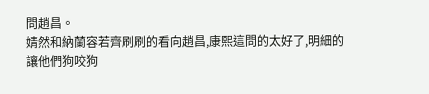問趙昌。
婧然和納蘭容若齊刷刷的看向趙昌,康熙這問的太好了,明細的讓他們狗咬狗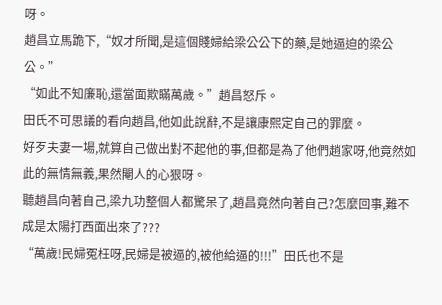呀。
趙昌立馬跪下,“奴才所聞,是這個賤婦給梁公公下的藥,是她逼迫的梁公公。”
“如此不知廉恥,還當面欺瞞萬歲。”趙昌怒斥。
田氏不可思議的看向趙昌,他如此說辭,不是讓康熙定自己的罪麼。
好歹夫妻一場,就算自己做出對不起他的事,但都是為了他們趙家呀,他竟然如此的無情無義,果然閹人的心狠呀。
聽趙昌向著自己,梁九功整個人都驚呆了,趙昌竟然向著自己?怎麼回事,難不成是太陽打西面出來了???
“萬歲!民婦冤枉呀,民婦是被逼的,被他給逼的!!!”田氏也不是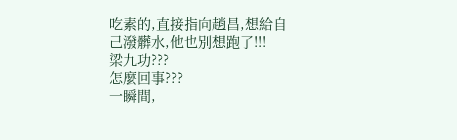吃素的,直接指向趙昌,想給自己潑髒水,他也別想跑了!!!
梁九功???
怎麼回事???
一瞬間,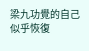梁九功覺的自己似乎恢復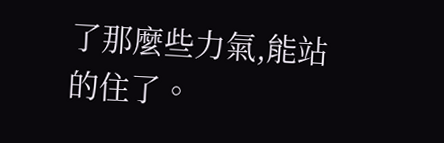了那麼些力氣,能站的住了。